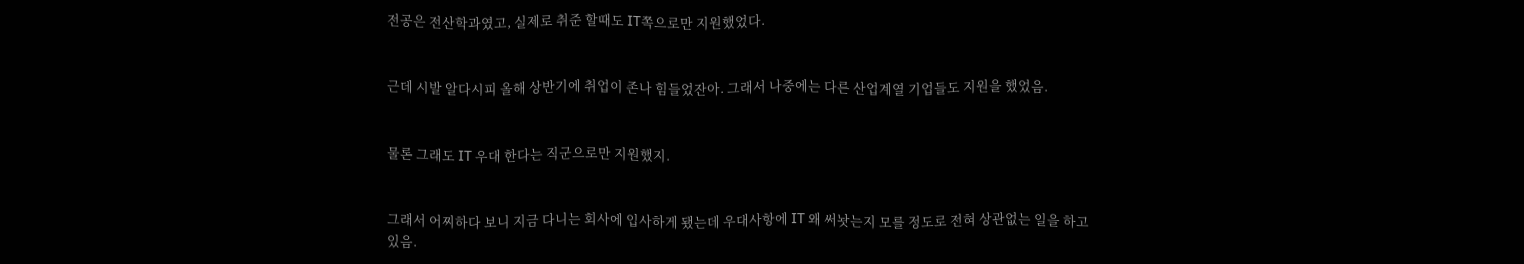전공은 전산학과였고, 실제로 취준 할때도 IT쪽으로만 지원했었다.


근데 시발 알다시피 올해 상반기에 취업이 존나 힘들었잔아. 그래서 나중에는 다른 산업계열 기업들도 지원을 했었음.


물론 그래도 IT 우대 한다는 직군으로만 지원했지.


그래서 어찌하다 보니 지금 다니는 회사에 입사하게 됐는데 우대사항에 IT 왜 써놧는지 모를 정도로 전혀 상관없는 일을 하고 있음.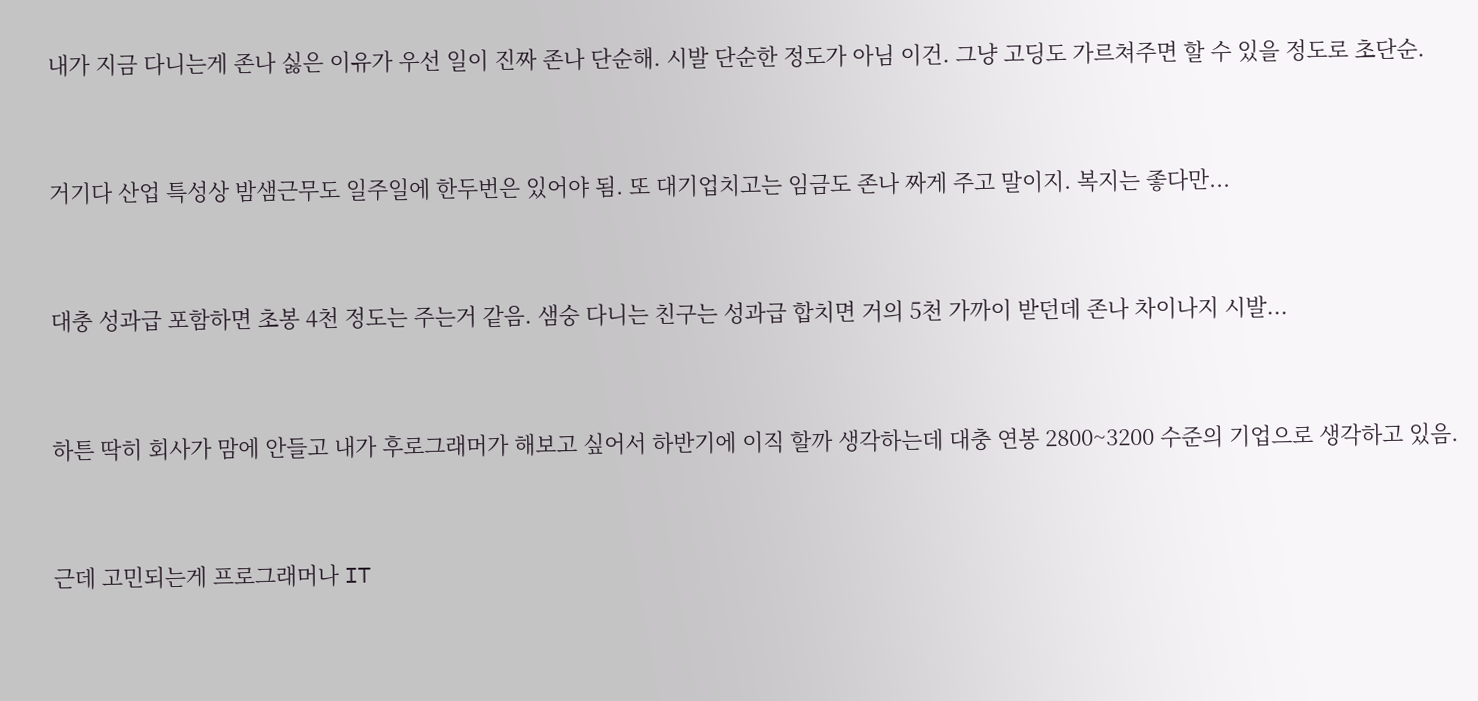내가 지금 다니는게 존나 싫은 이유가 우선 일이 진짜 존나 단순해. 시발 단순한 정도가 아님 이건. 그냥 고딩도 가르쳐주면 할 수 있을 정도로 초단순.


거기다 산업 특성상 밤샘근무도 일주일에 한두번은 있어야 됨. 또 대기업치고는 임금도 존나 짜게 주고 말이지. 복지는 좋다만...


대충 성과급 포함하면 초봉 4천 정도는 주는거 같음. 샘숭 다니는 친구는 성과급 합치면 거의 5천 가까이 받던데 존나 차이나지 시발...


하튼 딱히 회사가 맘에 안들고 내가 후로그래머가 해보고 싶어서 하반기에 이직 할까 생각하는데 대충 연봉 2800~3200 수준의 기업으로 생각하고 있음.


근데 고민되는게 프로그래머나 IT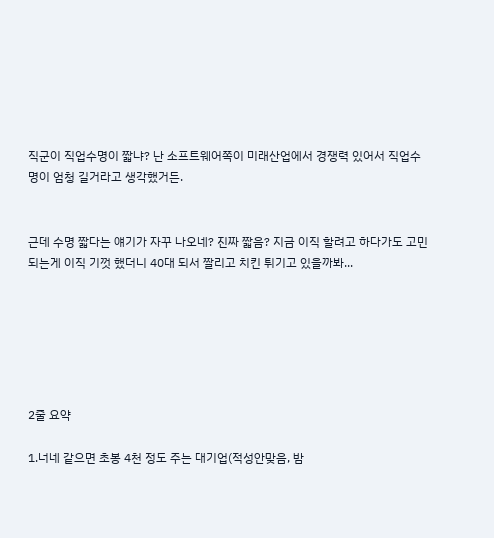직군이 직업수명이 짧냐? 난 소프트웨어쪽이 미래산업에서 경쟁력 있어서 직업수명이 엄청 길거라고 생각했거든.


근데 수명 짧다는 얘기가 자꾸 나오네? 진짜 짧음? 지금 이직 할려고 하다가도 고민 되는게 이직 기껏 했더니 40대 되서 짤리고 치킨 튀기고 있을까봐...






2줄 요약

1.너네 같으면 초봉 4천 정도 주는 대기업(적성안맞음, 밤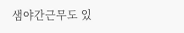샘야간근무도 있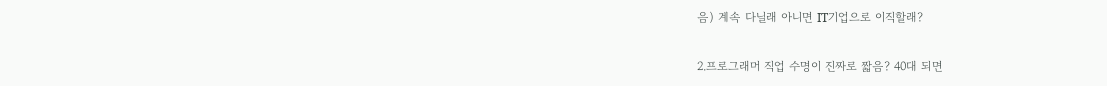음) 계속 다닐래 아니면 IT기업으로 이직할래?

2.프로그래머 직업 수명이 진짜로 짧음? 40대 되면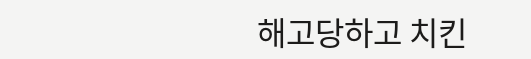해고당하고 치킨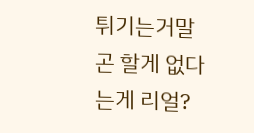튀기는거말곤 할게 없다는게 리얼?